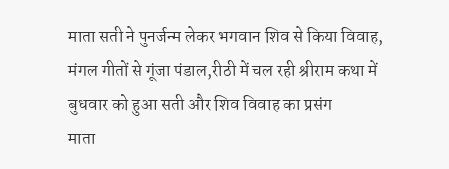माता सती ने पुनर्जन्म लेकर भगवान शिव से किया विवाह, मंगल गीतों से गूंजा पंडाल,रीठी में चल रही श्रीराम कथा में बुधवार को हुआ सती और शिव विवाह का प्रसंग
माता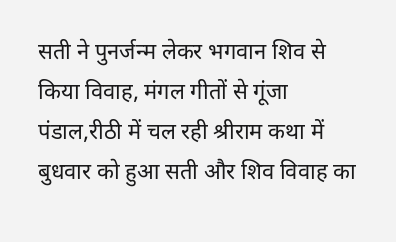सती ने पुनर्जन्म लेकर भगवान शिव से किया विवाह, मंगल गीतों से गूंजा पंडाल,रीठी में चल रही श्रीराम कथा में बुधवार को हुआ सती और शिव विवाह का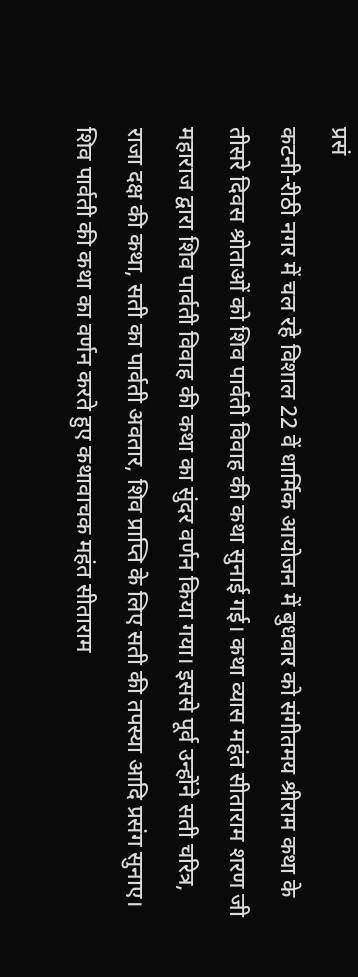प्रसं
कटनी-रीठी नगर में चल रहे विशाल 22 वें धार्मिक आयोजन में बुधवार को संगीतमय श्रीराम कथा के तीसरे दिवस श्रोताओं को शिव पार्वती विवाह की कथा सुनाई गई। कथा व्यास महंत सीताराम शरण जी महाराज द्वारा शिव पार्वती विवाह की कथा का सुंदर वर्णन किया गया। इससे पूर्व उन्होंने सती चरित्र, राजा दक्ष की कथा, सती का पार्वती अवतार, शिव प्राप्ति के लिए सती की तपस्या आदि प्रसंग सुनाए। शिव पार्वती की कथा का वर्णन करते हुए कथावाचक महंत सीताराम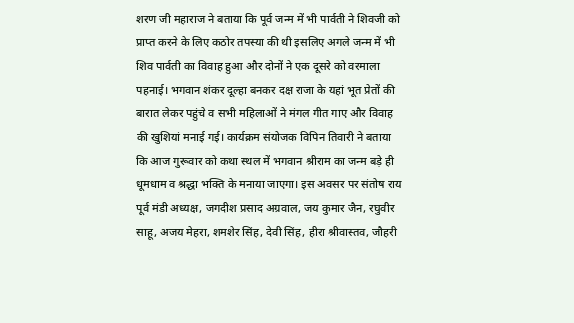शरण जी महाराज ने बताया कि पूर्व जन्म में भी पार्वती ने शिवजी को प्राप्त करने के लिए कठोर तपस्या की थी इसलिए अगले जन्म में भी शिव पार्वती का विवाह हुआ और दोनों ने एक दूसरे को वरमाला पहनाई। भगवान शंकर दूल्हा बनकर दक्ष राजा के यहां भूत प्रेतों की बारात लेकर पहुंचे व सभी महिलाओं ने मंगल गीत गाए और विवाह की खुशियां मनाई गई। कार्यक्रम संयोजक विपिन तिवारी ने बताया कि आज गुरूवार को कथा स्थल में भगवान श्रीराम का जन्म बड़े ही धूमधाम व श्रद्धा भक्ति के मनाया जाएगा। इस अवसर पर संतोष राय पूर्व मंडी अध्यक्ष, जगदीश प्रसाद अग्रवाल, जय कुमार जैन, रघुवीर साहू, अजय मेहरा, शमशेर सिंह, देवी सिंह, हीरा श्रीवास्तव, जौहरी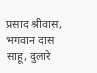प्रसाद श्रीवास, भगवान दास साहू, दुलारे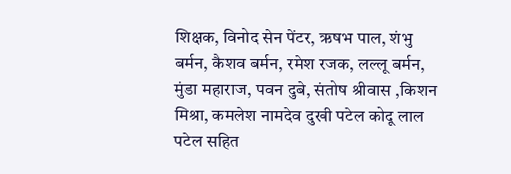शिक्षक, विनोद सेन पेंटर, ऋषभ पाल, शंभु बर्मन, कैशव बर्मन, रमेश रजक, लल्लू बर्मन, मुंडा महाराज, पवन दुबे, संतोष श्रीवास ,किशन मिश्रा, कमलेश नामदेव दुखी पटेल कोदू लाल पटेल सहित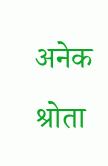अनेक श्रोता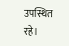उपस्थित रहे।